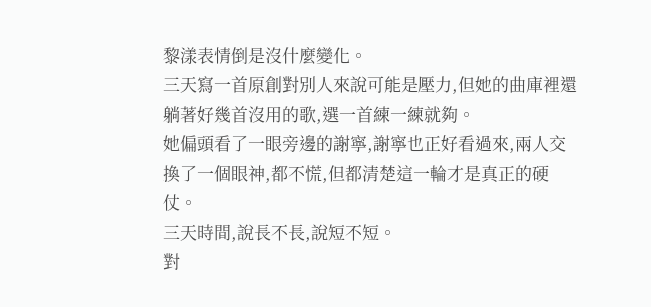黎漾表情倒是沒什麼變化。
三天寫一首原創對別人來說可能是壓力,但她的曲庫裡還躺著好幾首沒用的歌,選一首練一練就夠。
她偏頭看了一眼旁邊的謝寧,謝寧也正好看過來,兩人交換了一個眼神,都不慌,但都清楚這一輪才是真正的硬仗。
三天時間,說長不長,說短不短。
對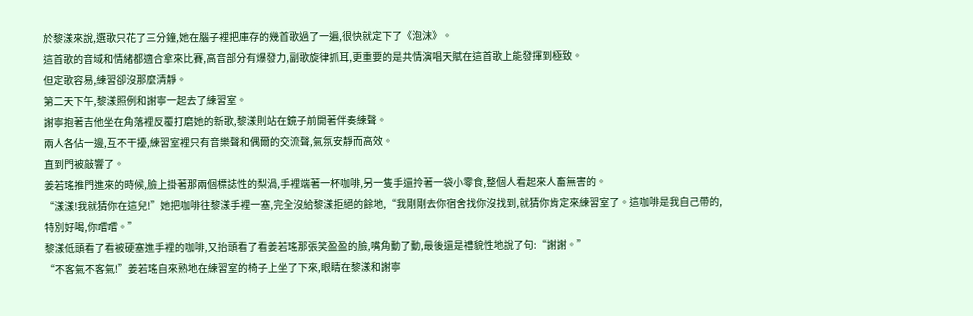於黎漾來說,選歌只花了三分鐘,她在腦子裡把庫存的幾首歌過了一遍,很快就定下了《泡沫》。
這首歌的音域和情緒都適合拿來比賽,高音部分有爆發力,副歌旋律抓耳,更重要的是共情演唱天賦在這首歌上能發揮到極致。
但定歌容易,練習卻沒那麼清靜。
第二天下午,黎漾照例和謝寧一起去了練習室。
謝寧抱著吉他坐在角落裡反覆打磨她的新歌,黎漾則站在鏡子前開著伴奏練聲。
兩人各佔一邊,互不干擾,練習室裡只有音樂聲和偶爾的交流聲,氣氛安靜而高效。
直到門被敲響了。
姜若瑤推門進來的時候,臉上掛著那兩個標誌性的梨渦,手裡端著一杯咖啡,另一隻手還拎著一袋小零食,整個人看起來人畜無害的。
“漾漾!我就猜你在這兒!”她把咖啡往黎漾手裡一塞,完全沒給黎漾拒絕的餘地,“我剛剛去你宿舍找你沒找到,就猜你肯定來練習室了。這咖啡是我自己帶的,特別好喝,你嚐嚐。”
黎漾低頭看了看被硬塞進手裡的咖啡,又抬頭看了看姜若瑤那張笑盈盈的臉,嘴角動了動,最後還是禮貌性地說了句:“謝謝。”
“不客氣不客氣!”姜若瑤自來熟地在練習室的椅子上坐了下來,眼睛在黎漾和謝寧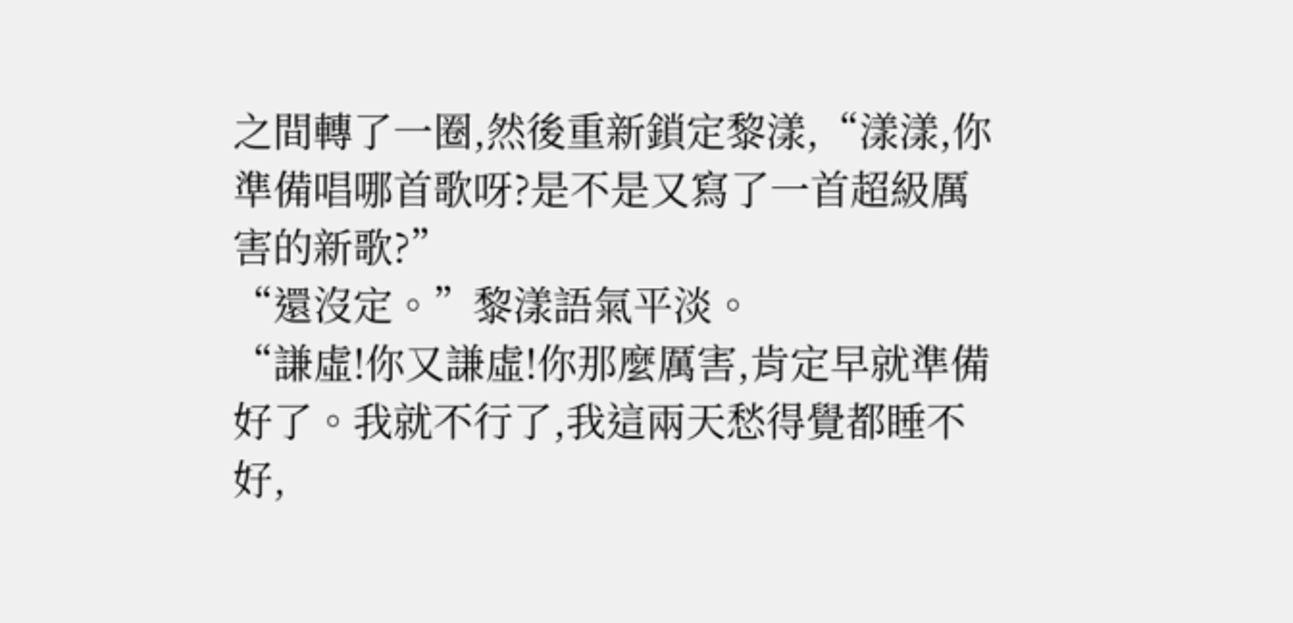之間轉了一圈,然後重新鎖定黎漾,“漾漾,你準備唱哪首歌呀?是不是又寫了一首超級厲害的新歌?”
“還沒定。”黎漾語氣平淡。
“謙虛!你又謙虛!你那麼厲害,肯定早就準備好了。我就不行了,我這兩天愁得覺都睡不好,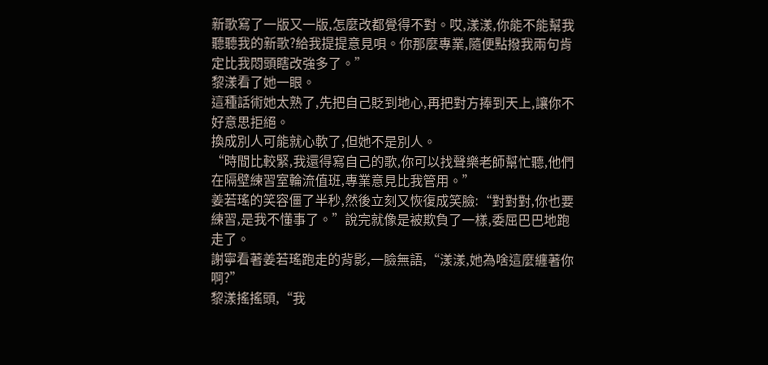新歌寫了一版又一版,怎麼改都覺得不對。哎,漾漾,你能不能幫我聽聽我的新歌?給我提提意見唄。你那麼專業,隨便點撥我兩句肯定比我悶頭瞎改強多了。”
黎漾看了她一眼。
這種話術她太熟了,先把自己貶到地心,再把對方捧到天上,讓你不好意思拒絕。
換成別人可能就心軟了,但她不是別人。
“時間比較緊,我還得寫自己的歌,你可以找聲樂老師幫忙聽,他們在隔壁練習室輪流值班,專業意見比我管用。”
姜若瑤的笑容僵了半秒,然後立刻又恢復成笑臉:“對對對,你也要練習,是我不懂事了。”說完就像是被欺負了一樣,委屈巴巴地跑走了。
謝寧看著姜若瑤跑走的背影,一臉無語,“漾漾,她為啥這麼纏著你啊?”
黎漾搖搖頭,“我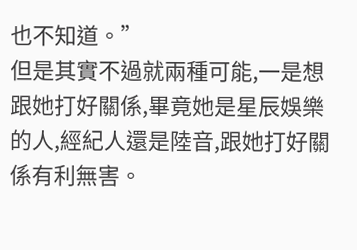也不知道。”
但是其實不過就兩種可能,一是想跟她打好關係,畢竟她是星辰娛樂的人,經紀人還是陸音,跟她打好關係有利無害。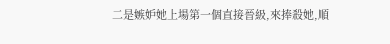二是嫉妒她上場第一個直接晉級,來捧殺她,順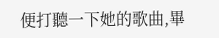便打聽一下她的歌曲,畢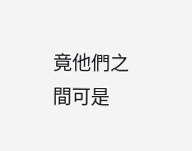竟他們之間可是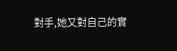對手,她又對自己的實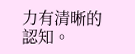力有清晰的認知。